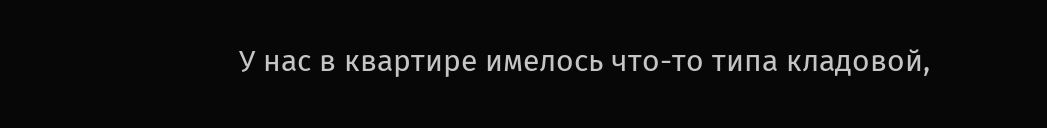У нас в квартире имелось что-то типа кладовой,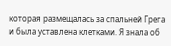которая размещалась за спальней Грега и была уставлена клетками. Я знала об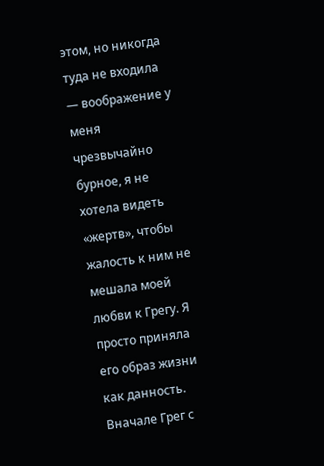этом, но никогда туда не входила — воображение у меня чрезвычайно бурное, я не хотела видеть «жертв», чтобы жалость к ним не мешала моей любви к Грегу. Я просто приняла его образ жизни как данность. Вначале Грег с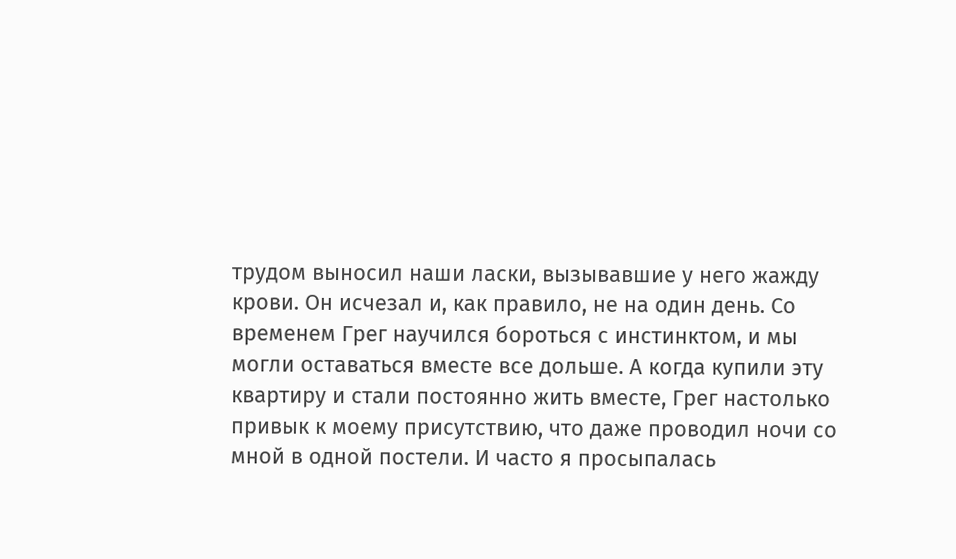трудом выносил наши ласки, вызывавшие у него жажду крови. Он исчезал и, как правило, не на один день. Со временем Грег научился бороться с инстинктом, и мы могли оставаться вместе все дольше. А когда купили эту квартиру и стали постоянно жить вместе, Грег настолько привык к моему присутствию, что даже проводил ночи со мной в одной постели. И часто я просыпалась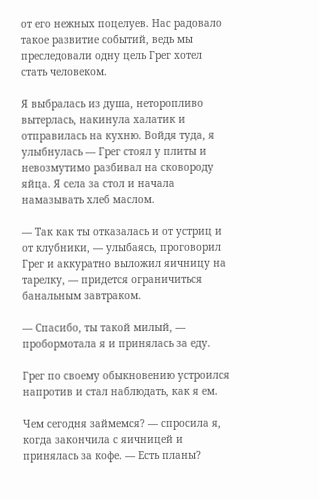от его нежных поцелуев. Нас радовало такое развитие событий, ведь мы преследовали одну цель Грег хотел стать человеком.

Я выбралась из душа, неторопливо вытерлась, накинула халатик и отправилась на кухню. Войдя туда, я улыбнулась — Грег стоял у плиты и невозмутимо разбивал на сковороду яйца. Я села за стол и начала намазывать хлеб маслом.

— Так как ты отказалась и от устриц и от клубники, — улыбаясь, проговорил Грег и аккуратно выложил яичницу на тарелку, — придется ограничиться банальным завтраком.

— Спасибо, ты такой милый, — пробормотала я и принялась за еду.

Грег по своему обыкновению устроился напротив и стал наблюдать, как я ем.

Чем сегодня займемся? — спросила я, когда закончила с яичницей и принялась за кофе. — Есть планы?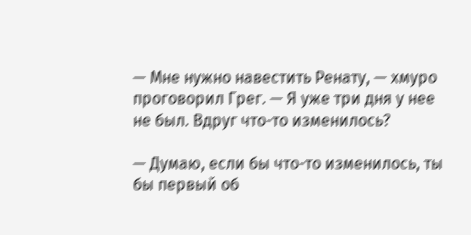— Мне нужно навестить Ренату, — хмуро проговорил Грег. — Я уже три дня у нее не был. Вдруг что-то изменилось?

— Думаю, если бы что-то изменилось, ты бы первый об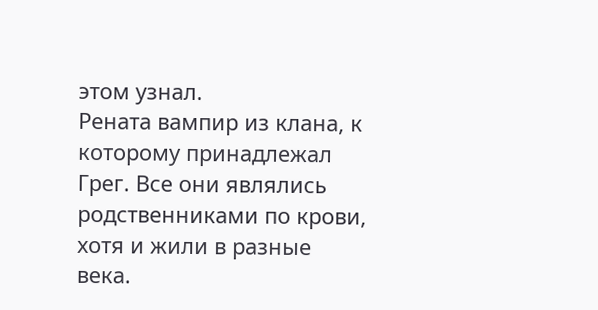этом узнал.                                                   Рената вампир из клана, к которому принадлежал Грег. Все они являлись родственниками по крови, хотя и жили в разные века.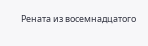Рената из восемнадцатого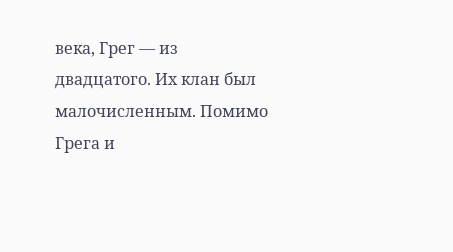века, Грег — из двадцатого. Их клан был малочисленным. Помимо Грега и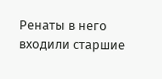Ренаты в него входили старшие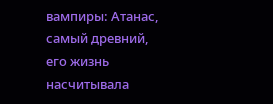вампиры: Атанас, самый древний, его жизнь насчитывала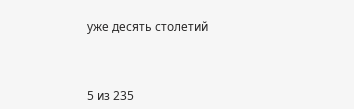уже десять столетий



5 из 235